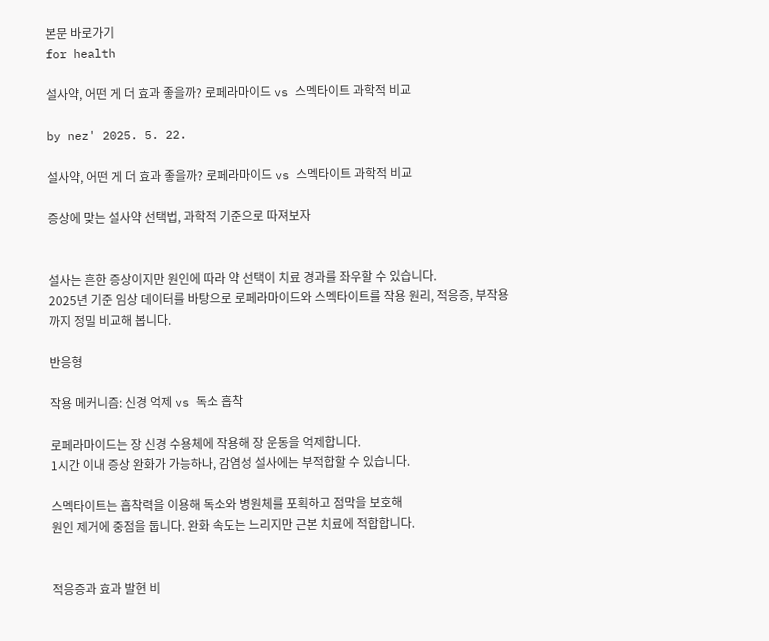본문 바로가기
for health

설사약, 어떤 게 더 효과 좋을까? 로페라마이드 vs 스멕타이트 과학적 비교

by nez' 2025. 5. 22.

설사약, 어떤 게 더 효과 좋을까? 로페라마이드 vs 스멕타이트 과학적 비교

증상에 맞는 설사약 선택법, 과학적 기준으로 따져보자


설사는 흔한 증상이지만 원인에 따라 약 선택이 치료 경과를 좌우할 수 있습니다.
2025년 기준 임상 데이터를 바탕으로 로페라마이드와 스멕타이트를 작용 원리, 적응증, 부작용까지 정밀 비교해 봅니다.

반응형

작용 메커니즘: 신경 억제 vs 독소 흡착

로페라마이드는 장 신경 수용체에 작용해 장 운동을 억제합니다.
1시간 이내 증상 완화가 가능하나, 감염성 설사에는 부적합할 수 있습니다.

스멕타이트는 흡착력을 이용해 독소와 병원체를 포획하고 점막을 보호해
원인 제거에 중점을 둡니다. 완화 속도는 느리지만 근본 치료에 적합합니다.


적응증과 효과 발현 비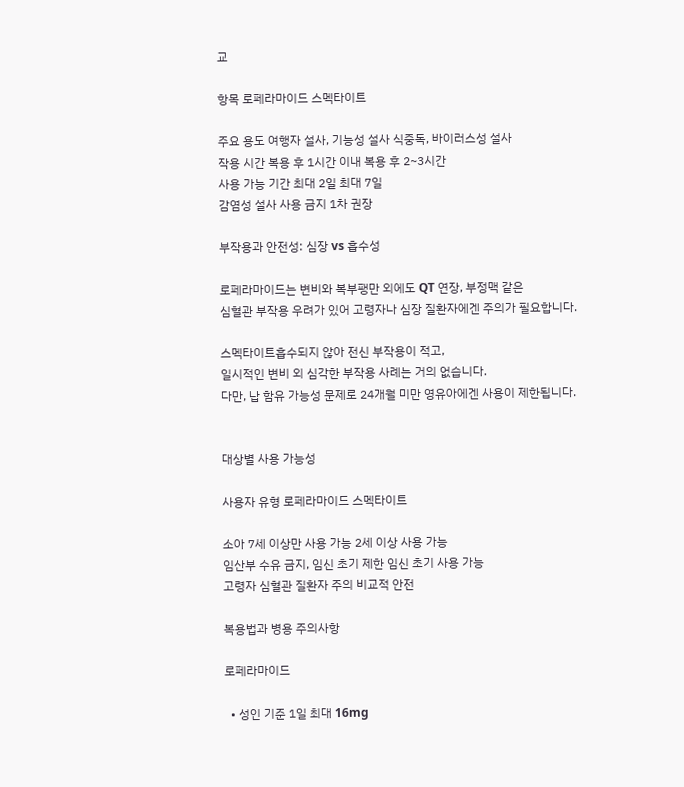교

항목 로페라마이드 스멕타이트

주요 용도 여행자 설사, 기능성 설사 식중독, 바이러스성 설사
작용 시간 복용 후 1시간 이내 복용 후 2~3시간
사용 가능 기간 최대 2일 최대 7일
감염성 설사 사용 금지 1차 권장

부작용과 안전성: 심장 vs 흡수성

로페라마이드는 변비와 복부팽만 외에도 QT 연장, 부정맥 같은
심혈관 부작용 우려가 있어 고령자나 심장 질환자에겐 주의가 필요합니다.

스멕타이트흡수되지 않아 전신 부작용이 적고,
일시적인 변비 외 심각한 부작용 사례는 거의 없습니다.
다만, 납 함유 가능성 문제로 24개월 미만 영유아에겐 사용이 제한됩니다.


대상별 사용 가능성

사용자 유형 로페라마이드 스멕타이트

소아 7세 이상만 사용 가능 2세 이상 사용 가능
임산부 수유 금지, 임신 초기 제한 임신 초기 사용 가능
고령자 심혈관 질환자 주의 비교적 안전

복용법과 병용 주의사항

로페라마이드

  • 성인 기준 1일 최대 16mg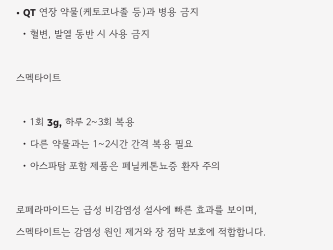• QT 연장 약물(케토코나졸 등)과 병용 금지
  • 혈변, 발열 동반 시 사용 금지

스멕타이트

  • 1회 3g, 하루 2~3회 복용
  • 다른 약물과는 1~2시간 간격 복용 필요
  • 아스파탐 포함 제품은 페닐케톤뇨증 환자 주의

로페라마이드는 급성 비감염성 설사에 빠른 효과를 보이며,
스멕타이트는 감염성 원인 제거와 장 점막 보호에 적합합니다.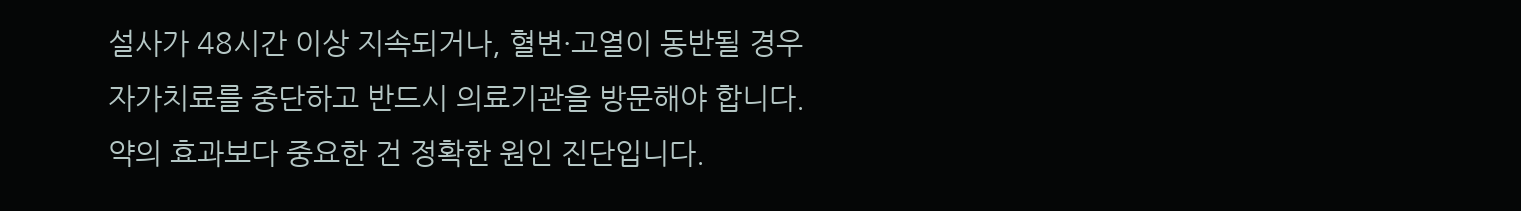설사가 48시간 이상 지속되거나, 혈변·고열이 동반될 경우
자가치료를 중단하고 반드시 의료기관을 방문해야 합니다.
약의 효과보다 중요한 건 정확한 원인 진단입니다.